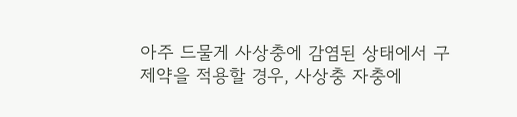아주 드물게 사상충에 감염된 상태에서 구제약을 적용할 경우, 사상충 자충에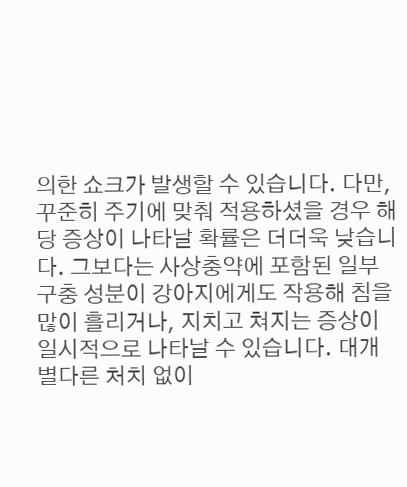의한 쇼크가 발생할 수 있습니다. 다만, 꾸준히 주기에 맞춰 적용하셨을 경우 해당 증상이 나타날 확률은 더더욱 낮습니다. 그보다는 사상충약에 포함된 일부 구충 성분이 강아지에게도 작용해 침을 많이 흘리거나, 지치고 쳐지는 증상이 일시적으로 나타날 수 있습니다. 대개 별다른 처치 없이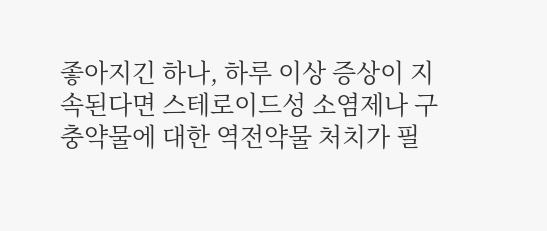좋아지긴 하나, 하루 이상 증상이 지속된다면 스테로이드성 소염제나 구충약물에 대한 역전약물 처치가 필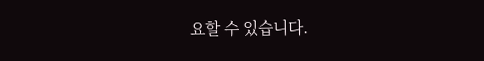요할 수 있습니다.